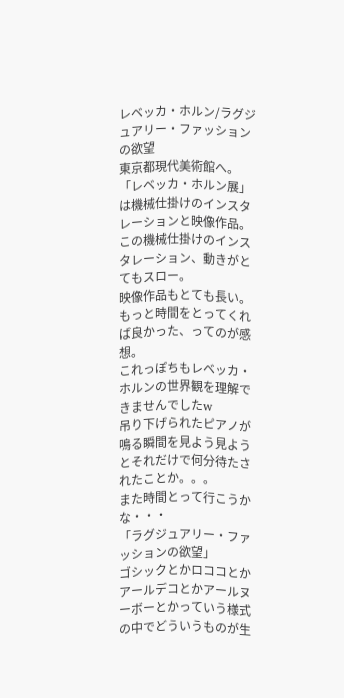レベッカ・ホルン/ラグジュアリー・ファッションの欲望
東京都現代美術館へ。
「レベッカ・ホルン展」は機械仕掛けのインスタレーションと映像作品。
この機械仕掛けのインスタレーション、動きがとてもスロー。
映像作品もとても長い。
もっと時間をとってくれば良かった、ってのが感想。
これっぽちもレベッカ・ホルンの世界観を理解できませんでしたw
吊り下げられたピアノが鳴る瞬間を見よう見ようとそれだけで何分待たされたことか。。。
また時間とって行こうかな・・・
「ラグジュアリー・ファッションの欲望」
ゴシックとかロココとかアールデコとかアールヌーボーとかっていう様式の中でどういうものが生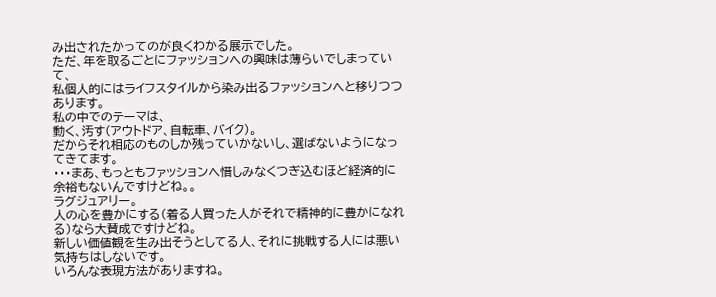み出されたかってのが良くわかる展示でした。
ただ、年を取るごとにファッションへの興味は薄らいでしまっていて、
私個人的にはライフスタイルから染み出るファッションへと移りつつあります。
私の中でのテーマは、
動く、汚す(アウトドア、自転車、バイク)。
だからそれ相応のものしか残っていかないし、選ばないようになってきてます。
・・・まあ、もっともファッションへ惜しみなくつぎ込むほど経済的に余裕もないんですけどね。。
ラグジュアリー。
人の心を豊かにする(着る人買った人がそれで精神的に豊かになれる)なら大賛成ですけどね。
新しい価値観を生み出そうとしてる人、それに挑戦する人には悪い気持ちはしないです。
いろんな表現方法がありますね。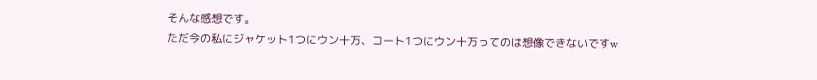そんな感想です。
ただ今の私にジャケット1つにウン十万、コート1つにウン十万ってのは想像できないですw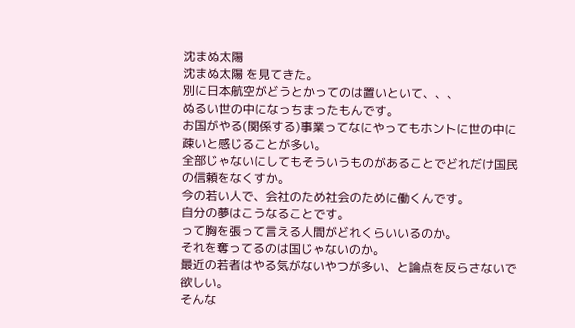沈まぬ太陽
沈まぬ太陽 を見てきた。
別に日本航空がどうとかってのは置いといて、、、
ぬるい世の中になっちまったもんです。
お国がやる(関係する)事業ってなにやってもホントに世の中に疎いと感じることが多い。
全部じゃないにしてもそういうものがあることでどれだけ国民の信頼をなくすか。
今の若い人で、会社のため社会のために働くんです。
自分の夢はこうなることです。
って胸を張って言える人間がどれくらいいるのか。
それを奪ってるのは国じゃないのか。
最近の若者はやる気がないやつが多い、と論点を反らさないで欲しい。
そんな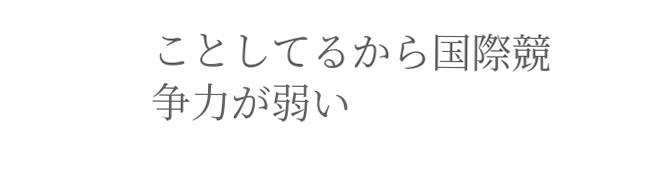ことしてるから国際競争力が弱い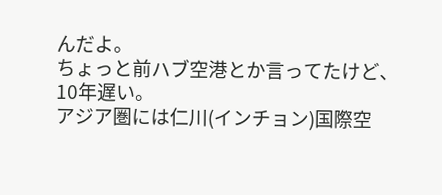んだよ。
ちょっと前ハブ空港とか言ってたけど、
10年遅い。
アジア圏には仁川(インチョン)国際空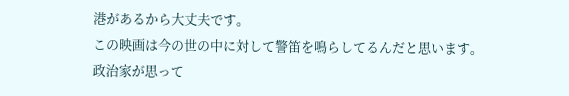港があるから大丈夫です。
この映画は今の世の中に対して警笛を鳴らしてるんだと思います。
政治家が思って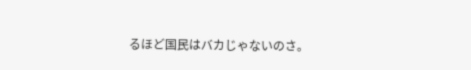るほど国民はバカじゃないのさ。